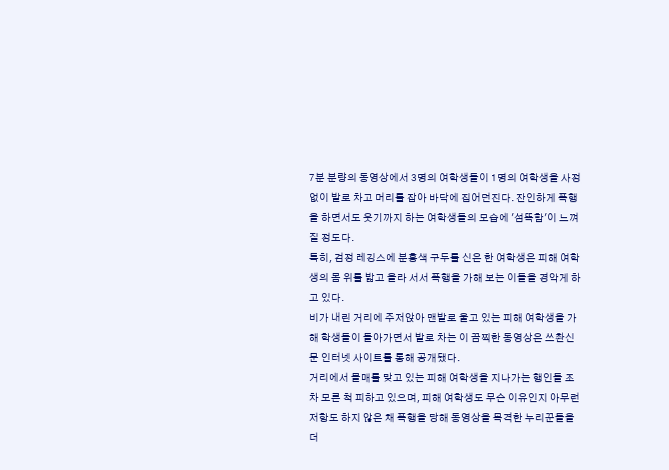7분 분량의 동영상에서 3명의 여학생들이 1명의 여학생을 사정없이 발로 차고 머리를 잡아 바닥에 집어던진다. 잔인하게 폭행을 하면서도 웃기까지 하는 여학생들의 모습에 '섬뜩함'이 느껴질 정도다.
특히, 검정 레깅스에 분홍색 구두를 신은 한 여학생은 피해 여학생의 몸 위를 밟고 올라 서서 폭행을 가해 보는 이들을 경악게 하고 있다.
비가 내린 거리에 주저앉아 맨발로 울고 있는 피해 여학생을 가해 학생들이 돌아가면서 발로 차는 이 끔찍한 동영상은 쓰촨신문 인터넷 사이트를 통해 공개됐다.
거리에서 몰매를 맞고 있는 피해 여학생을 지나가는 행인들 조차 모른 척 피하고 있으며, 피해 여학생도 무슨 이유인지 아무런 저항도 하지 않은 채 폭행을 당해 동영상을 목격한 누리꾼들을 더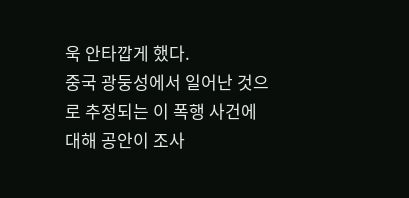욱 안타깝게 했다.
중국 광둥성에서 일어난 것으로 추정되는 이 폭행 사건에 대해 공안이 조사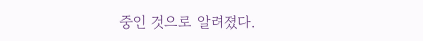중인 것으로 알려졌다.